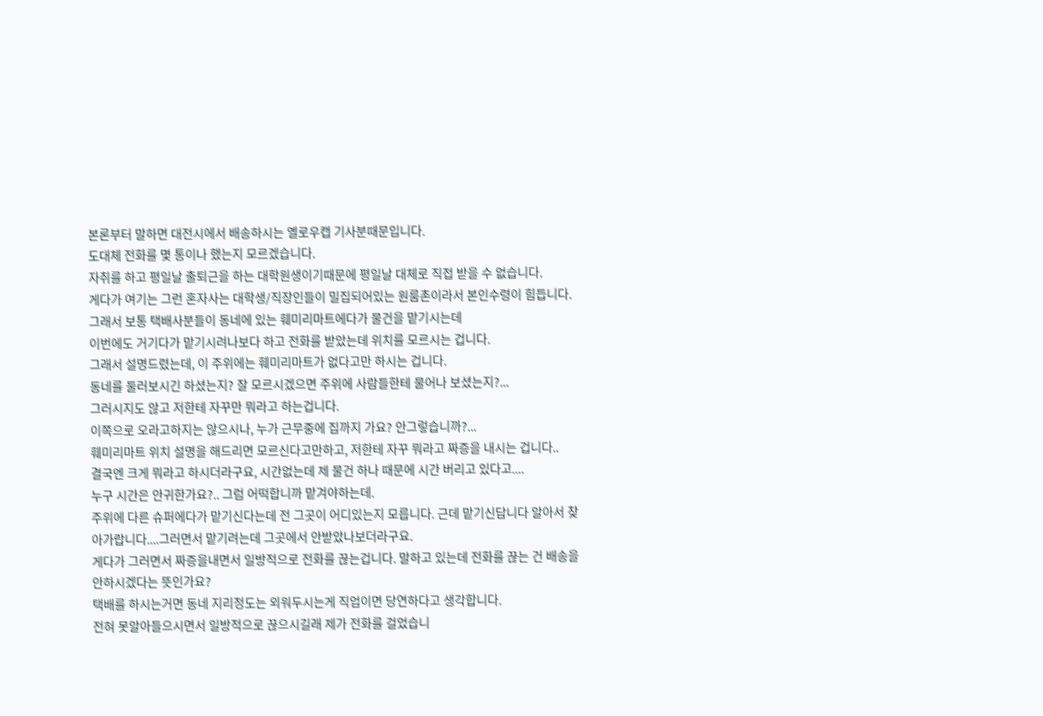본론부터 말하면 대전시에서 배송하시는 옐로우캡 기사분때문입니다.
도대체 전화를 몇 통이나 했는지 모르겠습니다.
자취를 하고 평일날 출퇴근을 하는 대학원생이기때문에 평일날 대체로 직접 받을 수 없습니다.
게다가 여기는 그런 혼자사는 대학생/직장인들이 밀집되어있는 원룸촌이라서 본인수령이 힘듭니다.
그래서 보통 택배사분들이 동네에 있는 훼미리마트에다가 물건을 맡기시는데
이번에도 거기다가 맡기시려나보다 하고 전화를 받았는데 위치를 모르시는 겁니다.
그래서 설명드렸는데, 이 주위에는 훼미리마트가 없다고만 하시는 겁니다.
동네를 둘러보시긴 하셨는지? 잘 모르시겠으면 주위에 사람들한테 물어나 보셨는지?...
그러시지도 않고 저한테 자꾸만 뭐라고 하는겁니다.
이쪽으로 오라고하지는 않으시나, 누가 근무중에 집까지 가요? 안그렇습니까?...
훼미리마트 위치 설명을 해드리면 모르신다고만하고, 저한테 자꾸 뭐라고 짜증을 내시는 겁니다..
결국엔 크게 뭐라고 하시더라구요, 시간없는데 제 물건 하나 때문에 시간 버리고 있다고....
누구 시간은 안귀한가요?.. 그럼 어떡합니까 맡겨야하는데.
주위에 다른 슈퍼에다가 맡기신다는데 전 그곳이 어디있는지 모릅니다. 근데 맡기신답니다 알아서 찾아가랍니다....그러면서 맡기려는데 그곳에서 안받았나보더라구요.
게다가 그러면서 짜증을내면서 일방적으로 전화를 끊는겁니다. 말하고 있는데 전화를 끊는 건 배송을 안하시겠다는 뜻인가요?
택배를 하시는거면 동네 지리정도는 외워두시는게 직업이면 당연하다고 생각합니다.
전혀 못알아들으시면서 일방적으로 끊으시길래 제가 전화를 걸었습니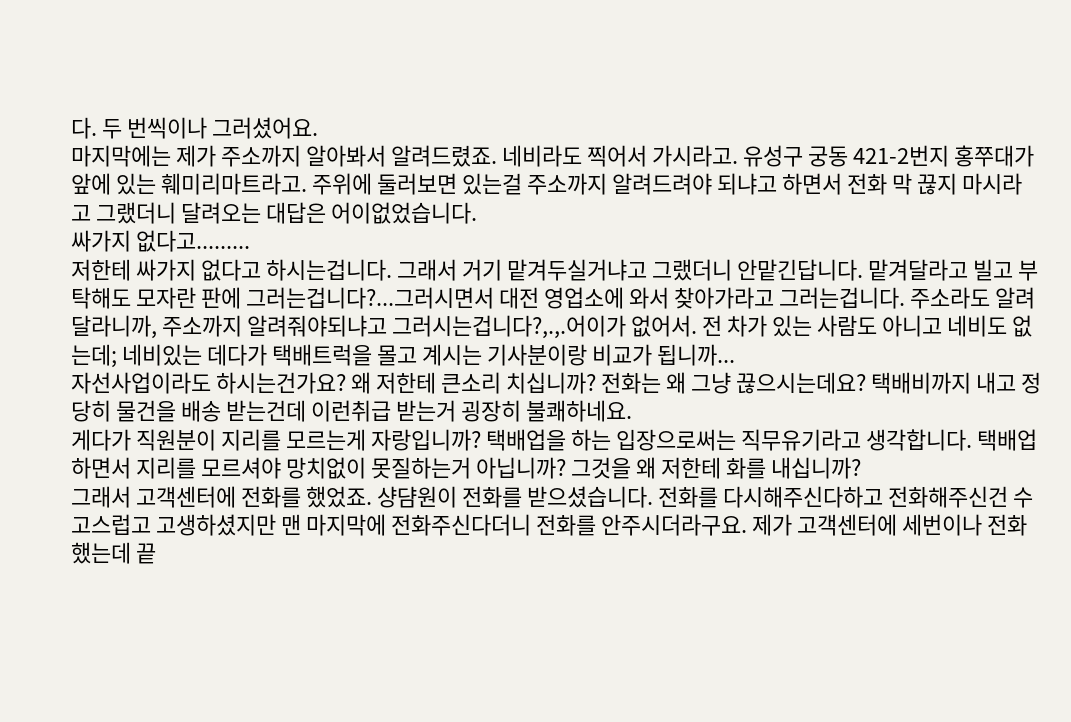다. 두 번씩이나 그러셨어요.
마지막에는 제가 주소까지 알아봐서 알려드렸죠. 네비라도 찍어서 가시라고. 유성구 궁동 421-2번지 홍쭈대가 앞에 있는 훼미리마트라고. 주위에 둘러보면 있는걸 주소까지 알려드려야 되냐고 하면서 전화 막 끊지 마시라고 그랬더니 달려오는 대답은 어이없었습니다.
싸가지 없다고.........
저한테 싸가지 없다고 하시는겁니다. 그래서 거기 맡겨두실거냐고 그랬더니 안맡긴답니다. 맡겨달라고 빌고 부탁해도 모자란 판에 그러는겁니다?...그러시면서 대전 영업소에 와서 찾아가라고 그러는겁니다. 주소라도 알려달라니까, 주소까지 알려줘야되냐고 그러시는겁니다?,.,.어이가 없어서. 전 차가 있는 사람도 아니고 네비도 없는데; 네비있는 데다가 택배트럭을 몰고 계시는 기사분이랑 비교가 됩니까...
자선사업이라도 하시는건가요? 왜 저한테 큰소리 치십니까? 전화는 왜 그냥 끊으시는데요? 택배비까지 내고 정당히 물건을 배송 받는건데 이런취급 받는거 굉장히 불쾌하네요.
게다가 직원분이 지리를 모르는게 자랑입니까? 택배업을 하는 입장으로써는 직무유기라고 생각합니다. 택배업 하면서 지리를 모르셔야 망치없이 못질하는거 아닙니까? 그것을 왜 저한테 화를 내십니까?
그래서 고객센터에 전화를 했었죠. 샹댬원이 전화를 받으셨습니다. 전화를 다시해주신다하고 전화해주신건 수고스럽고 고생하셨지만 맨 마지막에 전화주신다더니 전화를 안주시더라구요. 제가 고객센터에 세번이나 전화했는데 끝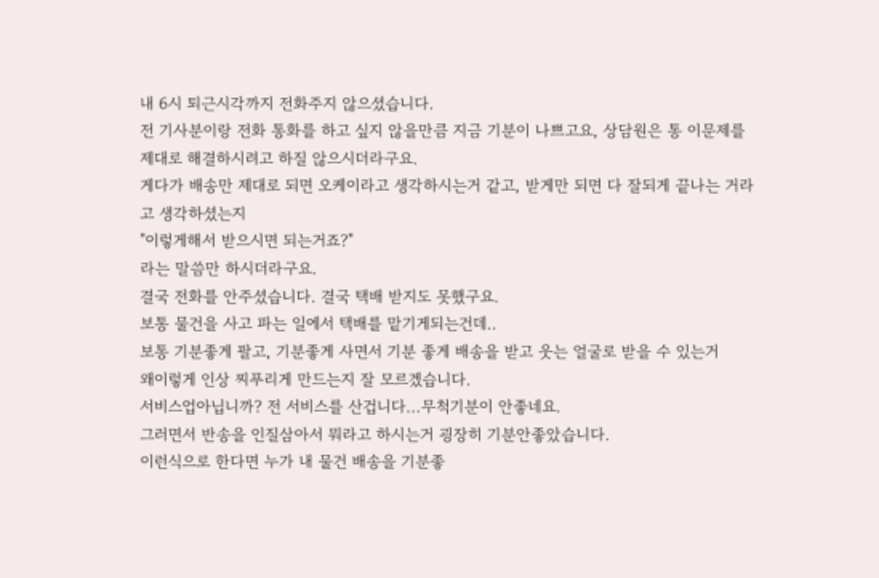내 6시 퇴근시각까지 전화주지 않으셨습니다.
전 기사분이랑 전화 통화를 하고 싶지 않을만큼 지금 기분이 나쁘고요, 상담원은 통 이문제를 제대로 해결하시려고 하질 않으시더라구요.
게다가 배송만 제대로 되면 오케이라고 생각하시는거 같고, 받게만 되면 다 잘되게 끝나는 거라고 생각하셨는지
"이렇게해서 받으시면 되는거죠?"
라는 말씀만 하시더라구요.
결국 전화를 안주셨습니다. 결국 택배 받지도 못했구요.
보통 물건을 사고 파는 일에서 택배를 맡기게되는건데..
보통 기분좋게 팔고, 기분좋게 사면서 기분 좋게 배송을 받고 웃는 얼굴로 받을 수 있는거
왜이렇게 인상 찌푸리게 만드는지 잘 모르겠습니다.
서비스업아닙니까? 전 서비스를 산겁니다...무척기분이 안좋네요.
그러면서 반송을 인질삼아서 뭐라고 하시는거 굉장히 기분안좋았습니다.
이런식으로 한다면 누가 내 물건 배송을 기분좋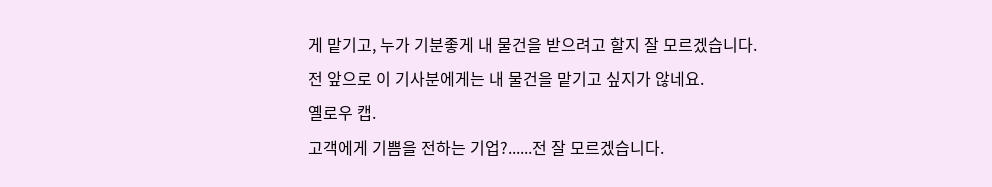게 맡기고, 누가 기분좋게 내 물건을 받으려고 할지 잘 모르겠습니다.
전 앞으로 이 기사분에게는 내 물건을 맡기고 싶지가 않네요.
옐로우 캡.
고객에게 기쁨을 전하는 기업?......전 잘 모르겠습니다.